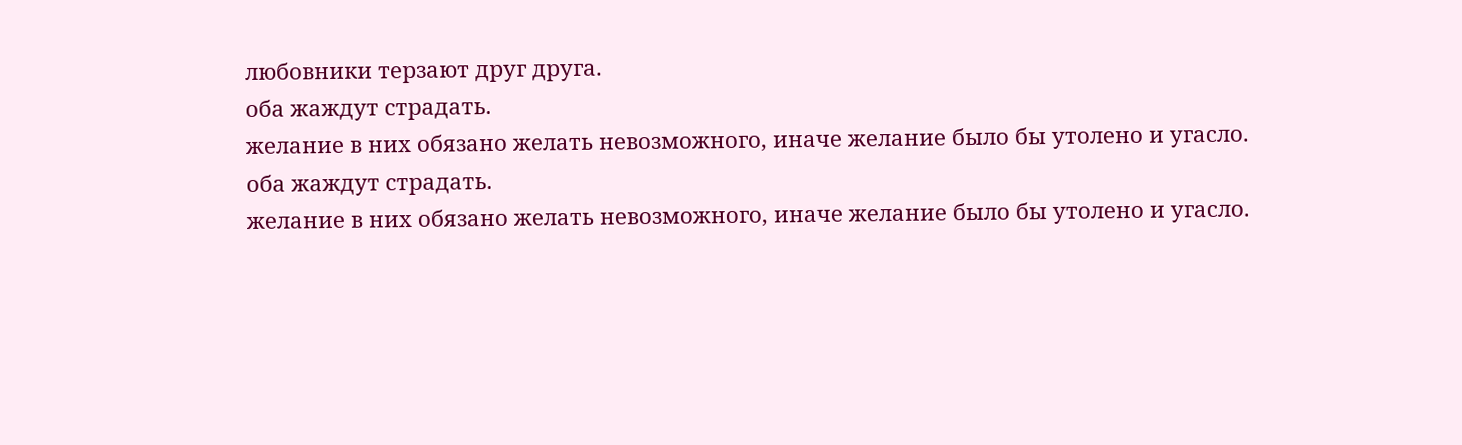любовники терзают друг друга.
оба жаждут страдать.
желание в них обязано желать невозможного, иначе желание было бы утолено и угасло.
оба жаждут страдать.
желание в них обязано желать невозможного, иначе желание было бы утолено и угасло.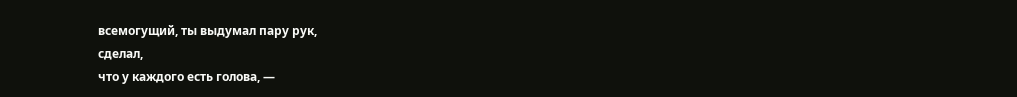всемогущий, ты выдумал пару рук,
сделал,
что у каждого есть голова, —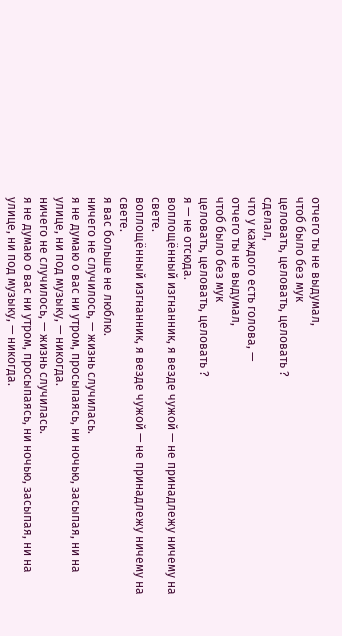отчего ты не выдумал,
чтоб было без мук
целовать, целовать, целовать ?
сделал,
что у каждого есть голова, —
отчего ты не выдумал,
чтоб было без мук
целовать, целовать, целовать ?
я — не отсюда.
воплощённый изгнанник, я везде чужой — не принадлежу ничему на свете.
воплощённый изгнанник, я везде чужой — не принадлежу ничему на свете.
я вас больше не люблю.
ничего не случилось, — жизнь случилась.
я не думаю о вас ни утром, просыпаясь, ни ночью, засыпая, ни на улице, ни под музыку, — никогда.
ничего не случилось, — жизнь случилась.
я не думаю о вас ни утром, просыпаясь, ни ночью, засыпая, ни на улице, ни под музыку, — никогда.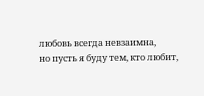любовь всегда невзаимна,
но пусть я буду тем, кто любит,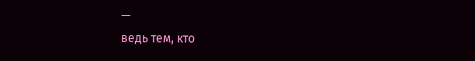—
ведь тем, кто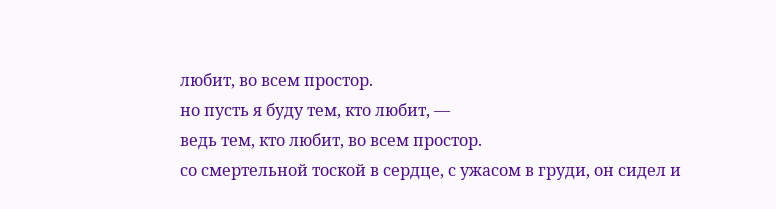любит, во всем простор.
но пусть я буду тем, кто любит, —
ведь тем, кто любит, во всем простор.
со смертельной тоской в сердце, с ужасом в груди, он сидел и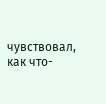чувствовал, как что-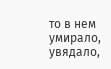то в нем умирало, увядало,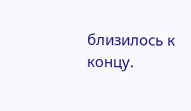близилось к концу.